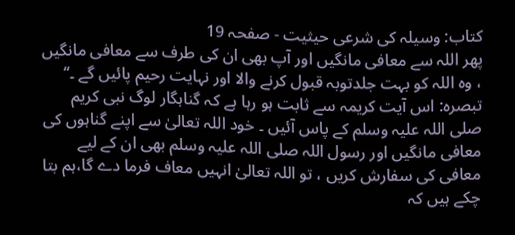کتاب: وسیلہ کی شرعی حیثیت - صفحہ 19
پھر اللہ سے معافی مانگیں اور آپ بھی ان کی طرف سے معافی مانگیں ، وہ اللہ کو بہت جلدتوبہ قبول کرنے والا اور نہایت رحیم پائیں گے ۔‘‘ تبصرہ: اس آیت کریمہ سے ثابت ہو رہا ہے کہ گناہگار لوگ نبی کریم صلی اللہ علیہ وسلم کے پاس آئیں ۔ خود اللہ تعالیٰ سے اپنے گناہوں کی معافی مانگیں اور رسول اللہ صلی اللہ علیہ وسلم بھی ان کے لیے معافی کی سفارش کریں ، تو اللہ تعالیٰ انہیں معاف فرما دے گا،ہم بتا چکے ہیں کہ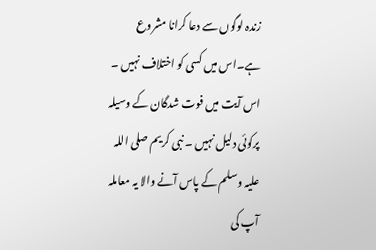زندہ لوگوں سے دعا کرانا مشروع ہے۔اس میں کسی کو اختلاف نہیں ۔ اس آیت میں فوت شدگان کے وسیلہ پرکوئی دلیل نہیں ۔ نبی کریم صلی اللہ علیہ وسلم کے پاس آنے والا یہ معاملہ آپ کی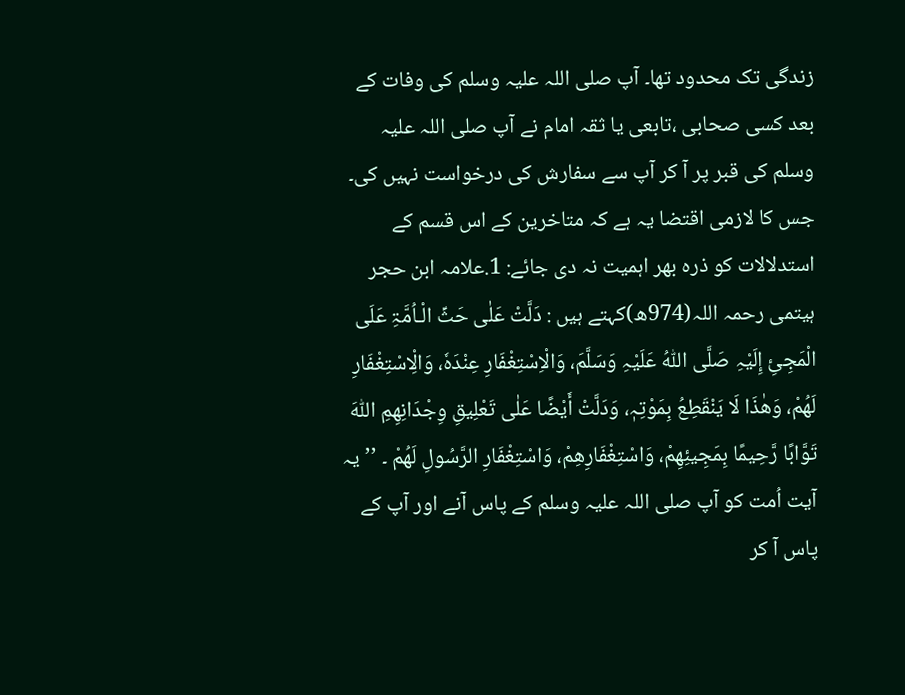زندگی تک محدود تھا۔ آپ صلی اللہ علیہ وسلم کی وفات کے بعد کسی صحابی ،تابعی یا ثقہ امام نے آپ صلی اللہ علیہ وسلم کی قبر پر آ کر آپ سے سفارش کی درخواست نہیں کی۔ جس کا لازمی اقتضا یہ ہے کہ متاخرین کے اس قسم کے استدلالات کو ذرہ بھر اہمیت نہ دی جائے: 1.علامہ ابن حجر ہیتمی رحمہ اللہ(974ھ)کہتے ہیں : دَلَّتْ عَلٰی حَثِّ الْـاُمَّۃِ عَلَی الْمَجِیِٔ إِلَیْہِ صَلَّی اللّٰہُ عَلَیْہِ وَسَلَّمَ، وَالْاِسْتِغْفَارِ عِنْدَہٗ، وَالِْاسْتِغْفَارِ لَھُمْ، وَھٰذَا لَا یَنْقَطِعُ بِمَوْتِہٖ، وَدَلَّتْ أَیْضًا عَلٰی تَعْلِیقِ وِجْدَانِھِمِ اللّٰہَ تَوَّابًا رَّحِیمًا بِمَجِیئِھِمْ، وَاسْتِغْفَارِھِمْ، وَاسْتِغْفَارِ الرَّسُولِ لَھُمْ ۔ ’’یہ آیت اُمت کو آپ صلی اللہ علیہ وسلم کے پاس آنے اور آپ کے پاس آ کر